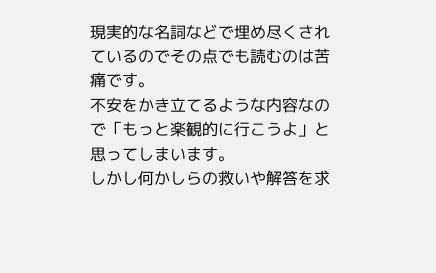現実的な名詞などで埋め尽くされているのでその点でも読むのは苦痛です。
不安をかき立てるような内容なので「もっと楽観的に行こうよ」と思ってしまいます。
しかし何かしらの救いや解答を求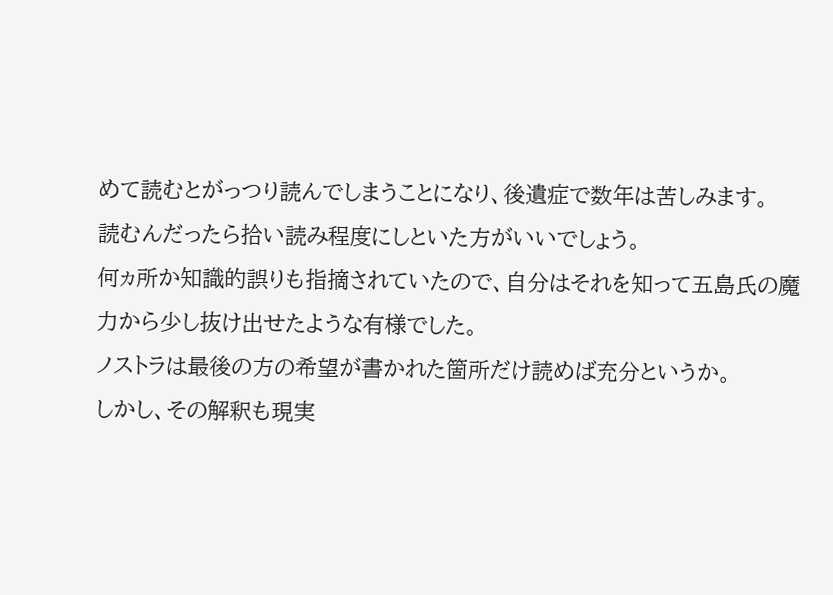めて読むとがっつり読んでしまうことになり、後遺症で数年は苦しみます。
読むんだったら拾い読み程度にしといた方がいいでしょう。
何ヵ所か知識的誤りも指摘されていたので、自分はそれを知って五島氏の魔力から少し抜け出せたような有様でした。
ノストラは最後の方の希望が書かれた箇所だけ読めば充分というか。
しかし、その解釈も現実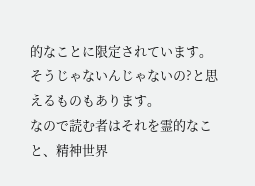的なことに限定されています。
そうじゃないんじゃないの?と思えるものもあります。
なので読む者はそれを霊的なこと、精神世界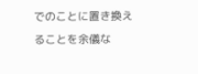でのことに置き換えることを余儀な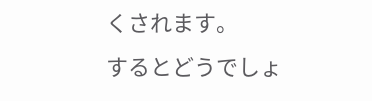くされます。
するとどうでしょ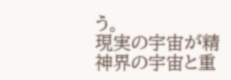う。
現実の宇宙が精神界の宇宙と重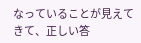なっていることが見えてきて、正しい答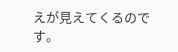えが見えてくるのです。